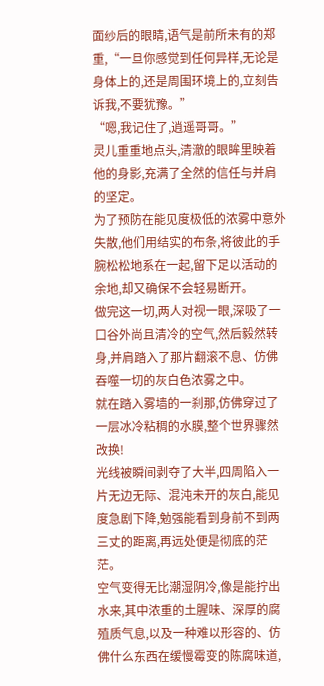面纱后的眼睛,语气是前所未有的郑重,“一旦你感觉到任何异样,无论是身体上的,还是周围环境上的,立刻告诉我,不要犹豫。”
“嗯,我记住了,逍遥哥哥。”
灵儿重重地点头,清澈的眼眸里映着他的身影,充满了全然的信任与并肩的坚定。
为了预防在能见度极低的浓雾中意外失散,他们用结实的布条,将彼此的手腕松松地系在一起,留下足以活动的余地,却又确保不会轻易断开。
做完这一切,两人对视一眼,深吸了一口谷外尚且清冷的空气,然后毅然转身,并肩踏入了那片翻滚不息、仿佛吞噬一切的灰白色浓雾之中。
就在踏入雾墙的一刹那,仿佛穿过了一层冰冷粘稠的水膜,整个世界骤然改换!
光线被瞬间剥夺了大半,四周陷入一片无边无际、混沌未开的灰白,能见度急剧下降,勉强能看到身前不到两三丈的距离,再远处便是彻底的茫茫。
空气变得无比潮湿阴冷,像是能拧出水来,其中浓重的土腥味、深厚的腐殖质气息,以及一种难以形容的、仿佛什么东西在缓慢霉变的陈腐味道,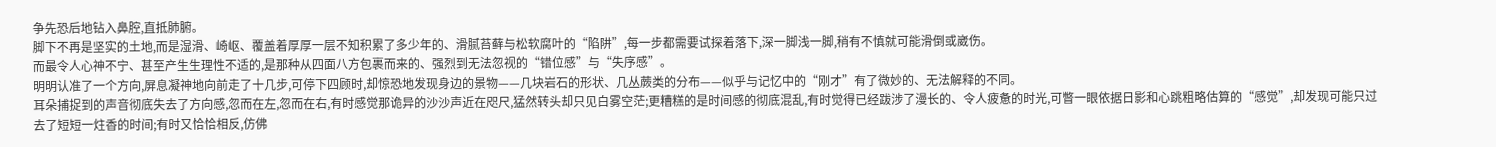争先恐后地钻入鼻腔,直抵肺腑。
脚下不再是坚实的土地,而是湿滑、崎岖、覆盖着厚厚一层不知积累了多少年的、滑腻苔藓与松软腐叶的“陷阱”,每一步都需要试探着落下,深一脚浅一脚,稍有不慎就可能滑倒或崴伤。
而最令人心神不宁、甚至产生生理性不适的,是那种从四面八方包裹而来的、强烈到无法忽视的“错位感”与“失序感”。
明明认准了一个方向,屏息凝神地向前走了十几步,可停下四顾时,却惊恐地发现身边的景物——几块岩石的形状、几丛蕨类的分布——似乎与记忆中的“刚才”有了微妙的、无法解释的不同。
耳朵捕捉到的声音彻底失去了方向感,忽而在左,忽而在右,有时感觉那诡异的沙沙声近在咫尺,猛然转头却只见白雾空茫;更糟糕的是时间感的彻底混乱,有时觉得已经跋涉了漫长的、令人疲惫的时光,可瞥一眼依据日影和心跳粗略估算的“感觉”,却发现可能只过去了短短一炷香的时间;有时又恰恰相反,仿佛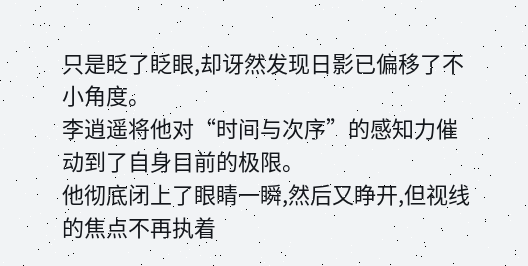只是眨了眨眼,却讶然发现日影已偏移了不小角度。
李逍遥将他对“时间与次序”的感知力催动到了自身目前的极限。
他彻底闭上了眼睛一瞬,然后又睁开,但视线的焦点不再执着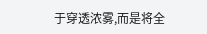于穿透浓雾,而是将全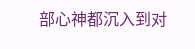部心神都沉入到对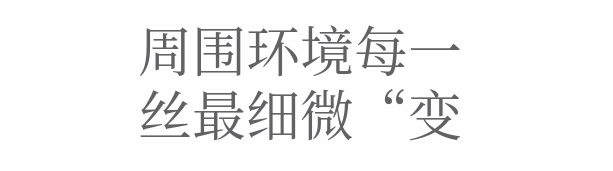周围环境每一丝最细微“变